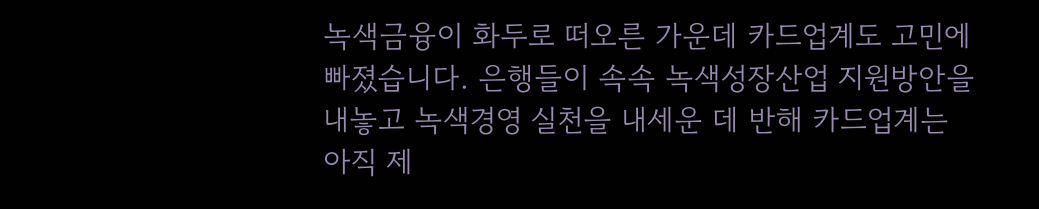녹색금융이 화두로 떠오른 가운데 카드업계도 고민에 빠졌습니다. 은행들이 속속 녹색성장산업 지원방안을 내놓고 녹색경영 실천을 내세운 데 반해 카드업계는 아직 제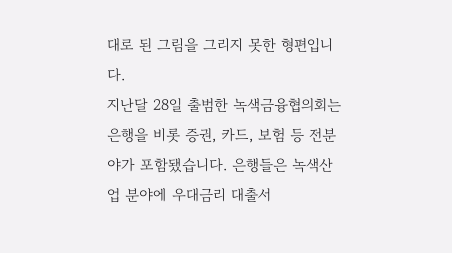대로 된 그림을 그리지 못한 형편입니다.
지난달 28일 출범한 녹색금융협의회는 은행을 비롯 증권, 카드, 보험 등 전분야가 포함됐습니다. 은행들은 녹색산업 분야에 우대금리 대출서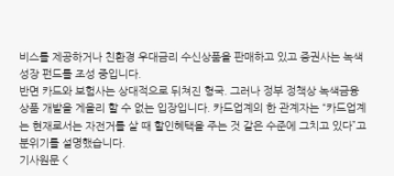비스를 제공하거나 친환경 우대금리 수신상품을 판매하고 있고 증권사는 녹색성장 펀드를 조성 중입니다.
반면 카드와 보험사는 상대적으로 뒤쳐진 형국. 그러나 정부 정책상 녹색금융상품 개발을 게을리 할 수 없는 입장입니다. 카드업계의 한 관계자는 “카드업계는 현재로서는 자전거를 살 때 할인혜택을 주는 것 같은 수준에 그치고 있다”고 분위기를 설명했습니다.
기사원문 <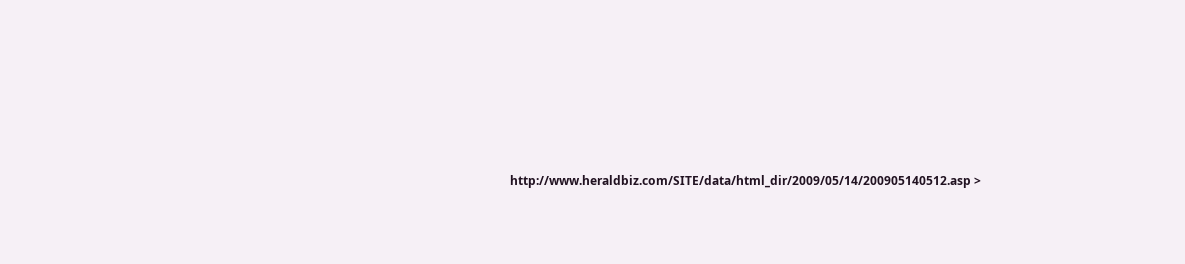http://www.heraldbiz.com/SITE/data/html_dir/2009/05/14/200905140512.asp >